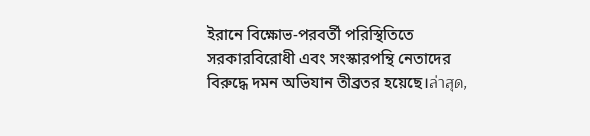ইরানে বিক্ষোভ-পরবর্তী পরিস্থিতিতে সরকারবিরোধী এবং সংস্কারপন্থি নেতাদের বিরুদ্ধে দমন অভিযান তীব্রতর হয়েছে।ล่าสุด,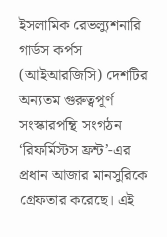ইসলামিক রেভল্যুশনারি গার্ডস কর্পস (আইআরজিসি) দেশটির অন্যতম গুরুত্বপূর্ণ সংস্কারপন্থি সংগঠন ‘রিফর্মিস্টস ফ্রন্ট’-এর প্রধান আজার মানসুরিকে গ্রেফতার করেছে। এই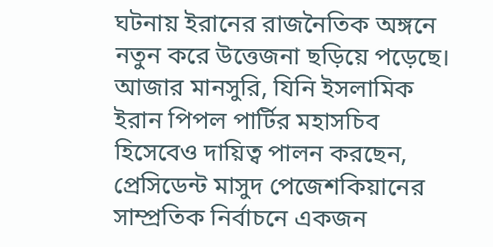ঘটনায় ইরানের রাজনৈতিক অঙ্গনে নতুন করে উত্তেজনা ছড়িয়ে পড়েছে।
আজার মানসুরি, যিনি ইসলামিক ইরান পিপল পার্টির মহাসচিব হিসেবেও দায়িত্ব পালন করছেন, প্রেসিডেন্ট মাসুদ পেজেশকিয়ানের সাম্প্রতিক নির্বাচনে একজন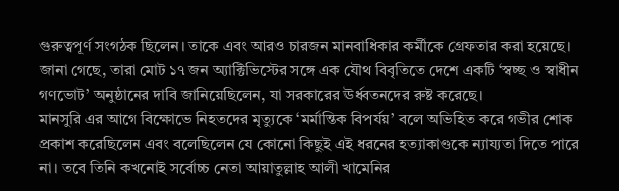গুরুত্বপূর্ণ সংগঠক ছিলেন। তাকে এবং আরও চারজন মানবাধিকার কর্মীকে গ্রেফতার করা হয়েছে। জানা গেছে, তারা মোট ১৭ জন অ্যাক্টিভিস্টের সঙ্গে এক যৌথ বিবৃতিতে দেশে একটি ‘স্বচ্ছ ও স্বাধীন গণভোট’ অনুষ্ঠানের দাবি জানিয়েছিলেন, যা সরকারের ঊর্ধ্বতনদের রুষ্ট করেছে।
মানসুরি এর আগে বিক্ষোভে নিহতদের মৃত্যুকে ‘মর্মান্তিক বিপর্যয়’ বলে অভিহিত করে গভীর শোক প্রকাশ করেছিলেন এবং বলেছিলেন যে কোনো কিছুই এই ধরনের হত্যাকাণ্ডকে ন্যায্যতা দিতে পারে না। তবে তিনি কখনোই সর্বোচ্চ নেতা আয়াতুল্লাহ আলী খামেনির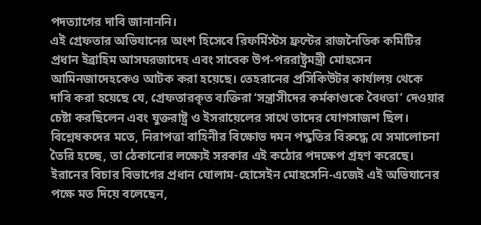পদত্যাগের দাবি জানাননি।
এই গ্রেফতার অভিযানের অংশ হিসেবে রিফর্মিস্টস ফ্রন্টের রাজনৈতিক কমিটির প্রধান ইব্রাহিম আসঘরজাদেহ এবং সাবেক উপ-পররাষ্ট্রমন্ত্রী মোহসেন আমিনজাদেহকেও আটক করা হয়েছে। তেহরানের প্রসিকিউটর কার্যালয় থেকে দাবি করা হয়েছে যে, গ্রেফতারকৃত ব্যক্তিরা ‘সন্ত্রাসীদের কর্মকাণ্ডকে বৈধতা’ দেওয়ার চেষ্টা করছিলেন এবং যুক্তরাষ্ট্র ও ইসরায়েলের সাথে তাদের যোগসাজশ ছিল।
বিশ্লেষকদের মতে, নিরাপত্তা বাহিনীর বিক্ষোভ দমন পদ্ধতির বিরুদ্ধে যে সমালোচনা তৈরি হচ্ছে, তা ঠেকানোর লক্ষ্যেই সরকার এই কঠোর পদক্ষেপ গ্রহণ করেছে। ইরানের বিচার বিভাগের প্রধান ঘোলাম-হোসেইন মোহসেনি-এজেই এই অভিযানের পক্ষে মত দিয়ে বলেছেন,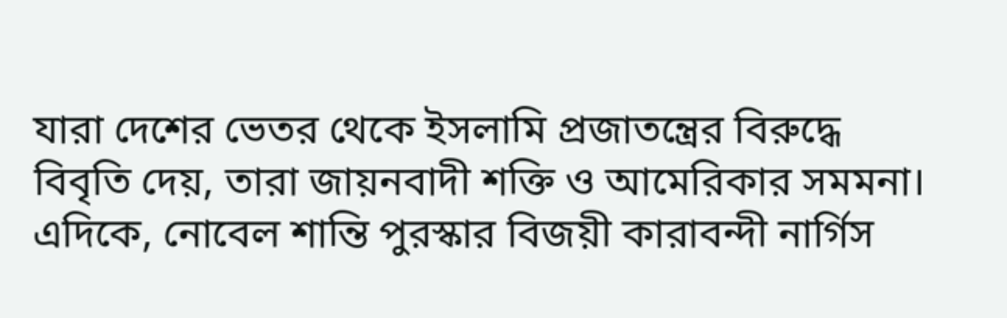যারা দেশের ভেতর থেকে ইসলামি প্রজাতন্ত্রের বিরুদ্ধে বিবৃতি দেয়, তারা জায়নবাদী শক্তি ও আমেরিকার সমমনা।
এদিকে, নোবেল শান্তি পুরস্কার বিজয়ী কারাবন্দী নার্গিস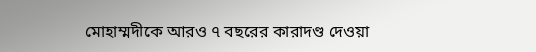মোহাম্মদীকে আরও ৭ বছরের কারাদণ্ড দেওয়া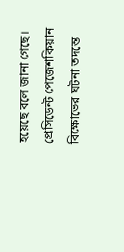হয়েছে বলে জানা গেছে। প্রেসিডেন্ট পেজেশকিয়ান বিক্ষোভের ঘটনা তদন্তে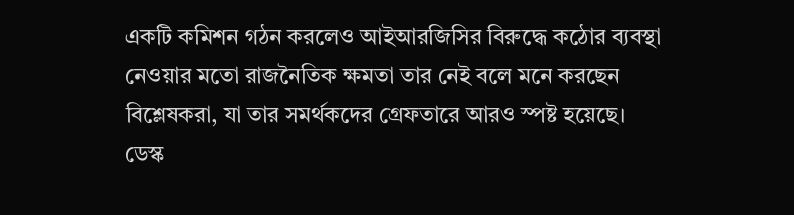একটি কমিশন গঠন করলেও আইআরজিসির বিরুদ্ধে কঠোর ব্যবস্থা নেওয়ার মতো রাজনৈতিক ক্ষমতা তার নেই বলে মনে করছেন বিশ্লেষকরা, যা তার সমর্থকদের গ্রেফতারে আরও স্পষ্ট হয়েছে।
ডেস্ক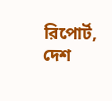রিপোর্ট, দেশ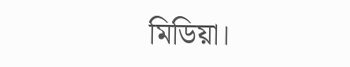মিডিয়া।